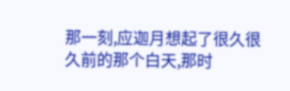那一刻,应迦月想起了很久很久前的那个白天,那时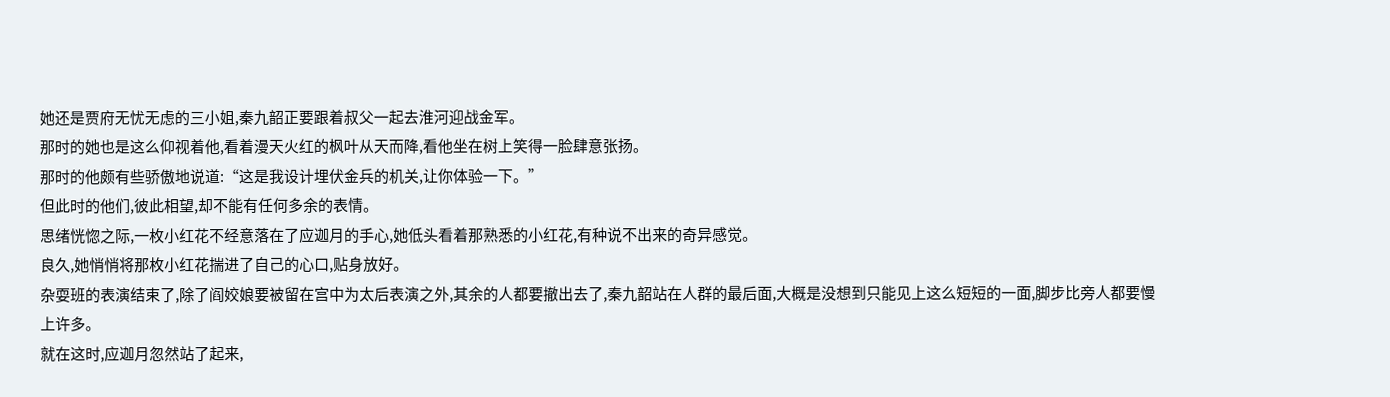她还是贾府无忧无虑的三小姐,秦九韶正要跟着叔父一起去淮河迎战金军。
那时的她也是这么仰视着他,看着漫天火红的枫叶从天而降,看他坐在树上笑得一脸肆意张扬。
那时的他颇有些骄傲地说道:“这是我设计埋伏金兵的机关,让你体验一下。”
但此时的他们,彼此相望,却不能有任何多余的表情。
思绪恍惚之际,一枚小红花不经意落在了应迦月的手心,她低头看着那熟悉的小红花,有种说不出来的奇异感觉。
良久,她悄悄将那枚小红花揣进了自己的心口,贴身放好。
杂耍班的表演结束了,除了阎姣娘要被留在宫中为太后表演之外,其余的人都要撤出去了,秦九韶站在人群的最后面,大概是没想到只能见上这么短短的一面,脚步比旁人都要慢上许多。
就在这时,应迦月忽然站了起来,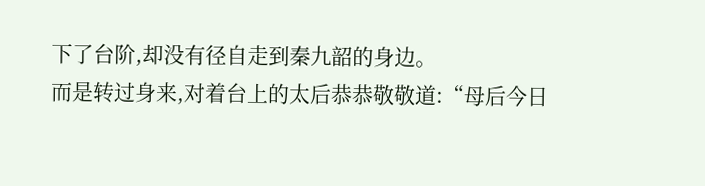下了台阶,却没有径自走到秦九韶的身边。
而是转过身来,对着台上的太后恭恭敬敬道:“母后今日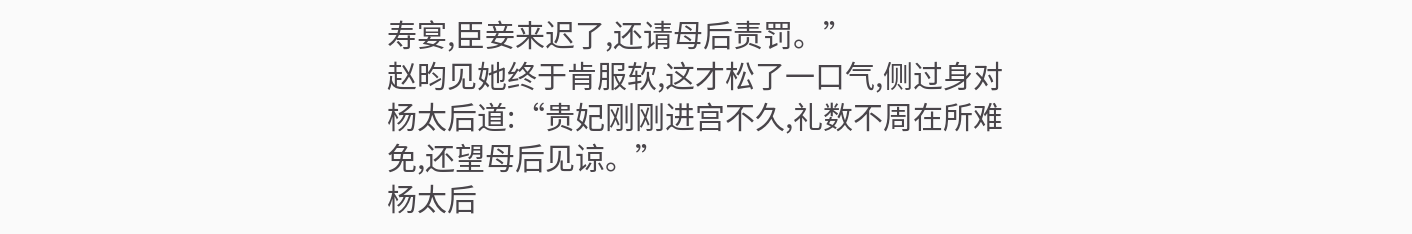寿宴,臣妾来迟了,还请母后责罚。”
赵昀见她终于肯服软,这才松了一口气,侧过身对杨太后道:“贵妃刚刚进宫不久,礼数不周在所难免,还望母后见谅。”
杨太后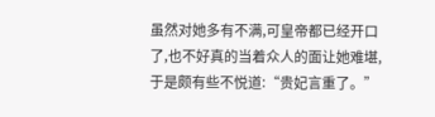虽然对她多有不满,可皇帝都已经开口了,也不好真的当着众人的面让她难堪,于是颇有些不悦道:“贵妃言重了。”